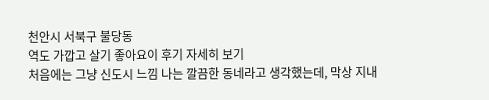천안시 서북구 불당동
역도 가깝고 살기 좋아요이 후기 자세히 보기
처음에는 그냥 신도시 느낌 나는 깔끔한 동네라고 생각했는데, 막상 지내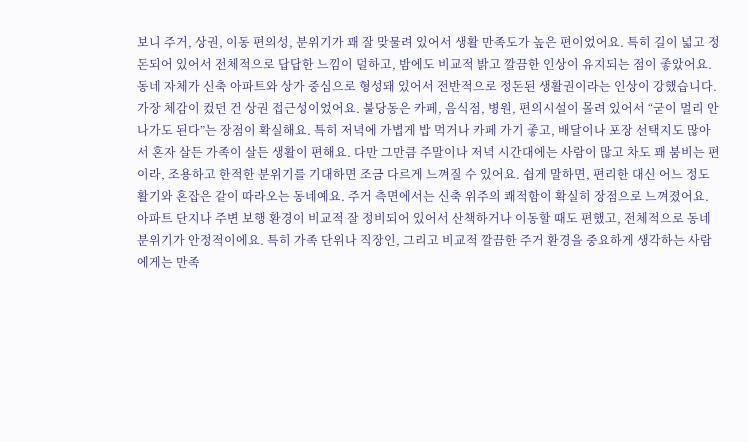보니 주거, 상권, 이동 편의성, 분위기가 꽤 잘 맞물려 있어서 생활 만족도가 높은 편이었어요. 특히 길이 넓고 정돈되어 있어서 전체적으로 답답한 느낌이 덜하고, 밤에도 비교적 밝고 깔끔한 인상이 유지되는 점이 좋았어요. 동네 자체가 신축 아파트와 상가 중심으로 형성돼 있어서 전반적으로 정돈된 생활권이라는 인상이 강했습니다. 가장 체감이 컸던 건 상권 접근성이었어요. 불당동은 카페, 음식점, 병원, 편의시설이 몰려 있어서 “굳이 멀리 안 나가도 된다”는 장점이 확실해요. 특히 저녁에 가볍게 밥 먹거나 카페 가기 좋고, 배달이나 포장 선택지도 많아서 혼자 살든 가족이 살든 생활이 편해요. 다만 그만큼 주말이나 저녁 시간대에는 사람이 많고 차도 꽤 붐비는 편이라, 조용하고 한적한 분위기를 기대하면 조금 다르게 느껴질 수 있어요. 쉽게 말하면, 편리한 대신 어느 정도 활기와 혼잡은 같이 따라오는 동네예요. 주거 측면에서는 신축 위주의 쾌적함이 확실히 장점으로 느껴졌어요. 아파트 단지나 주변 보행 환경이 비교적 잘 정비되어 있어서 산책하거나 이동할 때도 편했고, 전체적으로 동네 분위기가 안정적이에요. 특히 가족 단위나 직장인, 그리고 비교적 깔끔한 주거 환경을 중요하게 생각하는 사람에게는 만족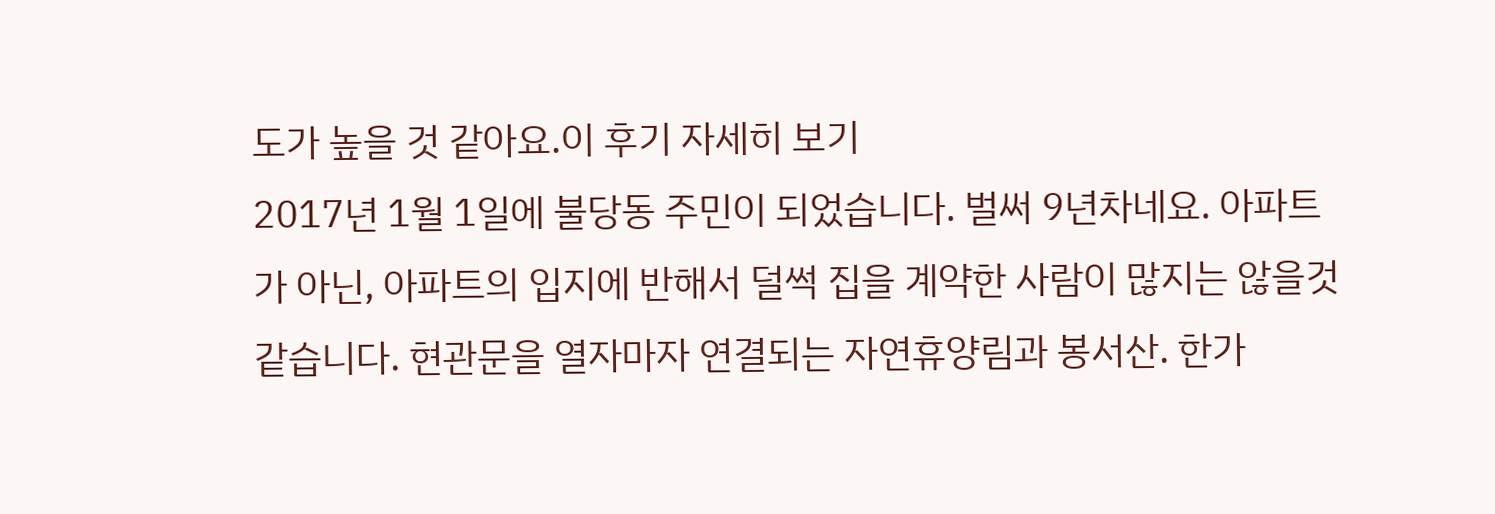도가 높을 것 같아요.이 후기 자세히 보기
2017년 1월 1일에 불당동 주민이 되었습니다. 벌써 9년차네요. 아파트가 아닌, 아파트의 입지에 반해서 덜썩 집을 계약한 사람이 많지는 않을것 같습니다. 현관문을 열자마자 연결되는 자연휴양림과 봉서산. 한가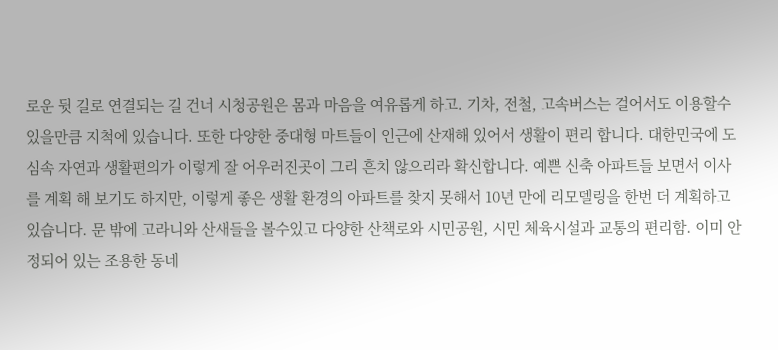로운 뒷 길로 연결되는 길 건너 시청공원은 몸과 마음을 여유롭게 하고. 기차, 전철, 고속버스는 걸어서도 이용할수 있을만큼 지척에 있습니다. 또한 다양한 중대형 마트들이 인근에 산재해 있어서 생활이 편리 합니다. 대한민국에 도심속 자연과 생활편의가 이렇게 잘 어우러진곳이 그리 흔치 않으리라 확신합니다. 예쁜 신축 아파트들 보면서 이사를 계획 해 보기도 하지만, 이렇게 좋은 생활 환경의 아파트를 찾지 못해서 10년 만에 리모델링을 한번 더 계획하고 있습니다. 문 밖에 고라니와 산새들을 볼수있고 다양한 산책로와 시민공원, 시민 체육시설과 교통의 편리함. 이미 안정되어 있는 조용한 동네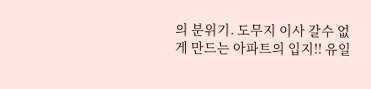의 분위기. 도무지 이사 갈수 없게 만드는 아파트의 입지!! 유일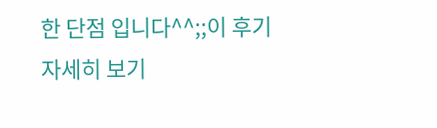한 단점 입니다^^;;이 후기 자세히 보기